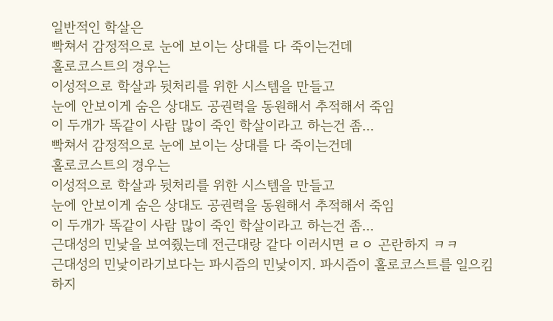일반적인 학살은
빡쳐서 감정적으로 눈에 보이는 상대를 다 죽이는건데
홀로코스트의 경우는
이성적으로 학살과 뒷처리를 위한 시스템을 만들고
눈에 안보이게 숨은 상대도 공권력을 동원해서 추적해서 죽임
이 두개가 똑같이 사람 많이 죽인 학살이라고 하는건 좀...
빡쳐서 감정적으로 눈에 보이는 상대를 다 죽이는건데
홀로코스트의 경우는
이성적으로 학살과 뒷처리를 위한 시스템을 만들고
눈에 안보이게 숨은 상대도 공권력을 동원해서 추적해서 죽임
이 두개가 똑같이 사람 많이 죽인 학살이라고 하는건 좀...
근대성의 민낯을 보여줬는데 전근대랑 같다 이러시면 ㄹㅇ 곤란하지 ㅋㅋ
근대성의 민낯이라기보다는 파시즘의 민낯이지. 파시즘이 홀로코스트를 일으킴
하지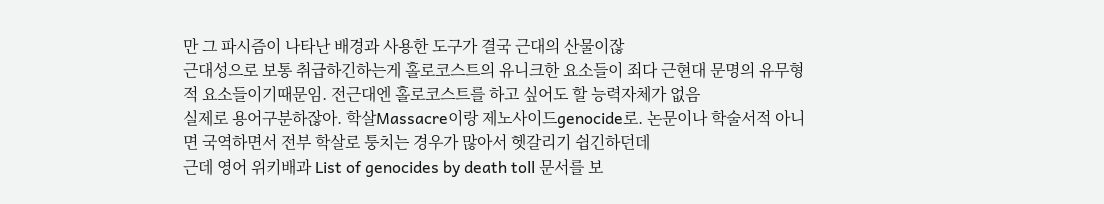만 그 파시즘이 나타난 배경과 사용한 도구가 결국 근대의 산물이잖
근대성으로 보통 취급하긴하는게 홀로코스트의 유니크한 요소들이 죄다 근현대 문명의 유무형적 요소들이기때문임. 전근대엔 홀로코스트를 하고 싶어도 할 능력자체가 없음
실제로 용어구분하잖아. 학살Massacre이랑 제노사이드genocide로. 논문이나 학술서적 아니면 국역하면서 전부 학살로 퉁치는 경우가 많아서 헷갈리기 쉽긴하던데
근데 영어 위키배과 List of genocides by death toll 문서를 보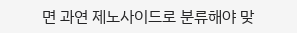면 과연 제노사이드로 분류해야 맞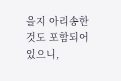을지 아리송한 것도 포함되어 있으니,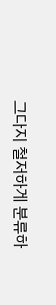그다지 철저하게 분류하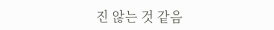진 않는 것 같음